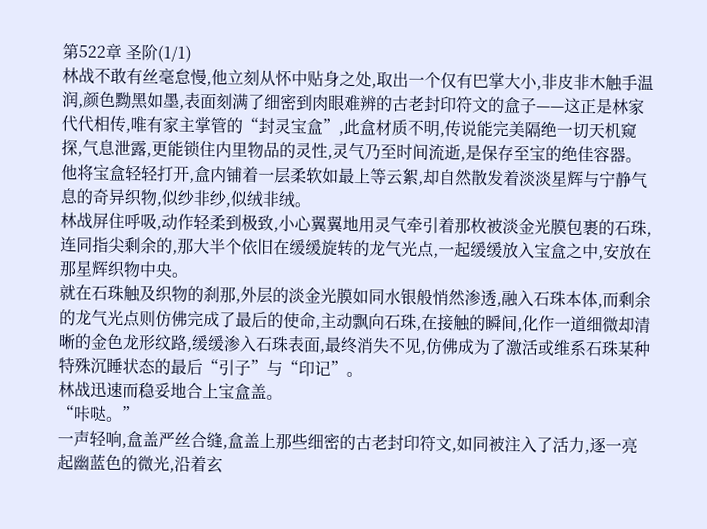第522章 圣阶(1/1)
林战不敢有丝毫怠慢,他立刻从怀中贴身之处,取出一个仅有巴掌大小,非皮非木触手温润,颜色黝黑如墨,表面刻满了细密到肉眼难辨的古老封印符文的盒子——这正是林家代代相传,唯有家主掌管的“封灵宝盒”,此盒材质不明,传说能完美隔绝一切天机窥探,气息泄露,更能锁住内里物品的灵性,灵气乃至时间流逝,是保存至宝的绝佳容器。
他将宝盒轻轻打开,盒内铺着一层柔软如最上等云絮,却自然散发着淡淡星辉与宁静气息的奇异织物,似纱非纱,似绒非绒。
林战屏住呼吸,动作轻柔到极致,小心翼翼地用灵气牵引着那枚被淡金光膜包裹的石珠,连同指尖剩余的,那大半个依旧在缓缓旋转的龙气光点,一起缓缓放入宝盒之中,安放在那星辉织物中央。
就在石珠触及织物的刹那,外层的淡金光膜如同水银般悄然渗透,融入石珠本体,而剩余的龙气光点则仿佛完成了最后的使命,主动飘向石珠,在接触的瞬间,化作一道细微却清晰的金色龙形纹路,缓缓渗入石珠表面,最终消失不见,仿佛成为了激活或维系石珠某种特殊沉睡状态的最后“引子”与“印记”。
林战迅速而稳妥地合上宝盒盖。
“咔哒。”
一声轻响,盒盖严丝合缝,盒盖上那些细密的古老封印符文,如同被注入了活力,逐一亮起幽蓝色的微光,沿着玄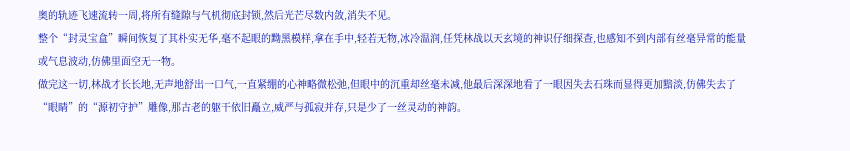奥的轨迹飞速流转一周,将所有缝隙与气机彻底封锁,然后光芒尽数内敛,消失不见。
整个“封灵宝盒”瞬间恢复了其朴实无华,毫不起眼的黝黑模样,拿在手中,轻若无物,冰冷温润,任凭林战以天玄境的神识仔细探查,也感知不到内部有丝毫异常的能量或气息波动,仿佛里面空无一物。
做完这一切,林战才长长地,无声地舒出一口气,一直紧绷的心神略微松弛,但眼中的沉重却丝毫未减,他最后深深地看了一眼因失去石珠而显得更加黯淡,仿佛失去了“眼睛”的“源初守护”雕像,那古老的躯干依旧矗立,威严与孤寂并存,只是少了一丝灵动的神韵。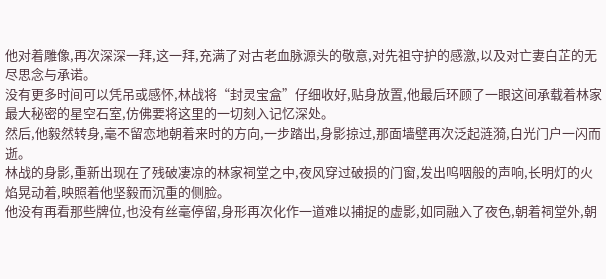他对着雕像,再次深深一拜,这一拜,充满了对古老血脉源头的敬意,对先祖守护的感激,以及对亡妻白芷的无尽思念与承诺。
没有更多时间可以凭吊或感怀,林战将“封灵宝盒”仔细收好,贴身放置,他最后环顾了一眼这间承载着林家最大秘密的星空石室,仿佛要将这里的一切刻入记忆深处。
然后,他毅然转身,毫不留恋地朝着来时的方向,一步踏出,身影掠过,那面墙壁再次泛起涟漪,白光门户一闪而逝。
林战的身影,重新出现在了残破凄凉的林家祠堂之中,夜风穿过破损的门窗,发出呜咽般的声响,长明灯的火焰晃动着,映照着他坚毅而沉重的侧脸。
他没有再看那些牌位,也没有丝毫停留,身形再次化作一道难以捕捉的虚影,如同融入了夜色,朝着祠堂外,朝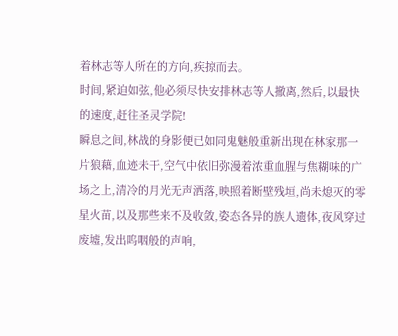着林志等人所在的方向,疾掠而去。
时间,紧迫如弦,他必须尽快安排林志等人撤离,然后,以最快的速度,赶往圣灵学院!
瞬息之间,林战的身影便已如同鬼魅般重新出现在林家那一片狼藉,血迹未干,空气中依旧弥漫着浓重血腥与焦糊味的广场之上,清冷的月光无声洒落,映照着断壁残垣,尚未熄灭的零星火苗,以及那些来不及收敛,姿态各异的族人遗体,夜风穿过废墟,发出呜咽般的声响,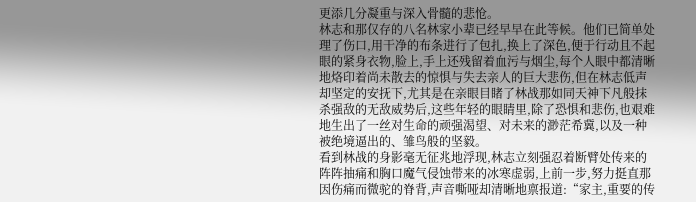更添几分凝重与深入骨髓的悲怆。
林志和那仅存的八名林家小辈已经早早在此等候。他们已简单处理了伤口,用干净的布条进行了包扎,换上了深色,便于行动且不起眼的紧身衣物,脸上,手上还残留着血污与烟尘,每个人眼中都清晰地烙印着尚未散去的惊惧与失去亲人的巨大悲伤,但在林志低声却坚定的安抚下,尤其是在亲眼目睹了林战那如同天神下凡般抹杀强敌的无敌威势后,这些年轻的眼睛里,除了恐惧和悲伤,也艰难地生出了一丝对生命的顽强渴望、对未来的渺茫希冀,以及一种被绝境逼出的、雏鸟般的坚毅。
看到林战的身影毫无征兆地浮现,林志立刻强忍着断臂处传来的阵阵抽痛和胸口魔气侵蚀带来的冰寒虚弱,上前一步,努力挺直那因伤痛而微驼的脊背,声音嘶哑却清晰地禀报道:“家主,重要的传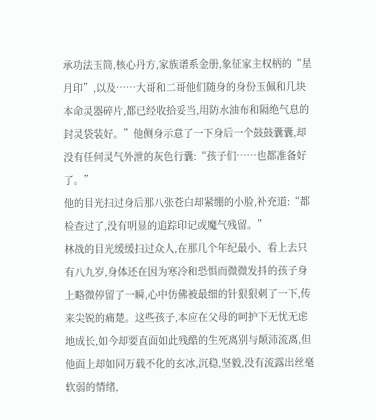承功法玉简,核心丹方,家族谱系金册,象征家主权柄的“星月印”,以及……大哥和二哥他们随身的身份玉佩和几块本命灵器碎片,都已经收拾妥当,用防水油布和隔绝气息的封灵袋装好。”他侧身示意了一下身后一个鼓鼓囊囊,却没有任何灵气外泄的灰色行囊:“孩子们……也都准备好了。”
他的目光扫过身后那八张苍白却紧绷的小脸,补充道:“都检查过了,没有明显的追踪印记或魔气残留。”
林战的目光缓缓扫过众人,在那几个年纪最小、看上去只有八九岁,身体还在因为寒冷和恐惧而微微发抖的孩子身上略微停留了一瞬,心中仿佛被最细的针狠狠刺了一下,传来尖锐的痛楚。这些孩子,本应在父母的呵护下无忧无虑地成长,如今却要直面如此残酷的生死离别与颠沛流离,但他面上却如同万载不化的玄冰,沉稳,坚毅,没有流露出丝毫软弱的情绪,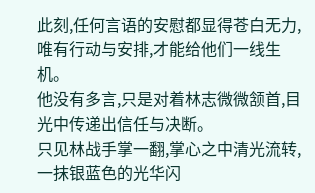此刻,任何言语的安慰都显得苍白无力,唯有行动与安排,才能给他们一线生机。
他没有多言,只是对着林志微微颔首,目光中传递出信任与决断。
只见林战手掌一翻,掌心之中清光流转,一抹银蓝色的光华闪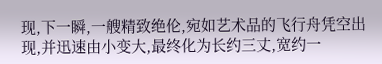现,下一瞬,一艘精致绝伦,宛如艺术品的飞行舟凭空出现,并迅速由小变大,最终化为长约三丈,宽约一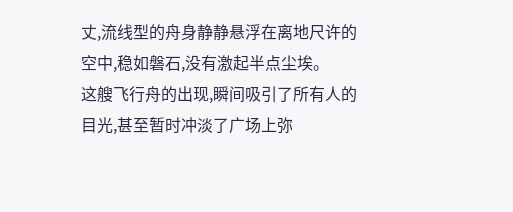丈,流线型的舟身静静悬浮在离地尺许的空中,稳如磐石,没有激起半点尘埃。
这艘飞行舟的出现,瞬间吸引了所有人的目光,甚至暂时冲淡了广场上弥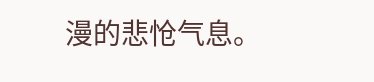漫的悲怆气息。